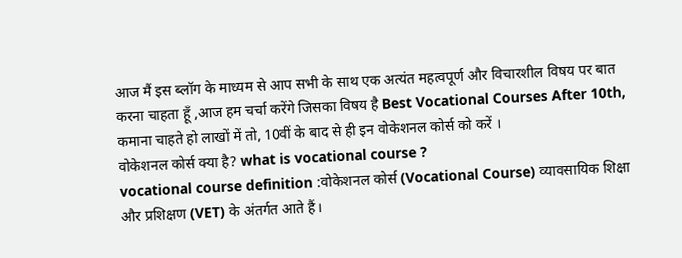आज मैं इस ब्लॉग के माध्यम से आप सभी के साथ एक अत्यंत महत्वपूर्ण और विचारशील विषय पर बात करना चाहता हूँ ,आज हम चर्चा करेंगे जिसका विषय है Best Vocational Courses After 10th, कमाना चाहते हो लाखों में तो, 10वीं के बाद से ही इन वोकेशनल कोर्स को करें ।
वोकेशनल कोर्स क्या है? what is vocational course ?
vocational course definition :वोकेशनल कोर्स (Vocational Course) व्यावसायिक शिक्षा और प्रशिक्षण (VET) के अंतर्गत आते हैं।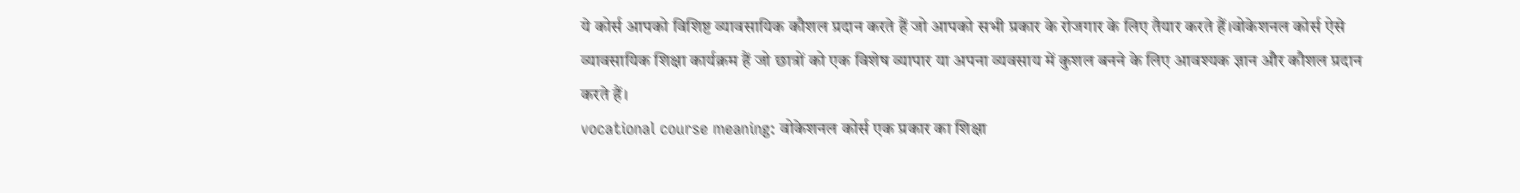ये कोर्स आपको विशिष्ट व्यावसायिक कौशल प्रदान करते हैं जो आपको सभी प्रकार के रोजगार के लिए तैयार करते हैं।वोकेशनल कोर्स ऐसे व्यावसायिक शिक्षा कार्यक्रम हैं जो छात्रों को एक विशेष व्यापार या अपना व्यवसाय में कुशल बनने के लिए आवश्यक ज्ञान और कौशल प्रदान करते हैं।
vocational course meaning: वोकेशनल कोर्स एक प्रकार का शिक्षा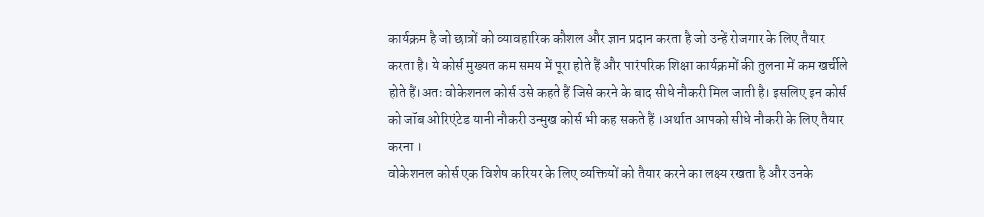कार्यक्रम है जो छात्रों को व्यावहारिक कौशल और ज्ञान प्रदान करता है जो उन्हें रोजगार के लिए तैयार करता है। ये कोर्स मुख्यत कम समय में पूरा होते हैं और पारंपरिक शिक्षा कार्यक्रमों की तुलना में कम खर्चीले होते हैं।अतः वोकेशनल कोर्स उसे कहते हैं जिसे करने के बाद सीधे नौकरी मिल जाती है। इसलिए इन कोर्स को जॉब ओरिएंटेड यानी नौकरी उन्मुख कोर्स भी कह सकते हैं ।अर्थात आपको सीधे नौकरी के लिए तैयार करना ।
वोकेशनल कोर्स एक विशेष करियर के लिए व्यक्तियों को तैयार करने का लक्ष्य रखता है और उनके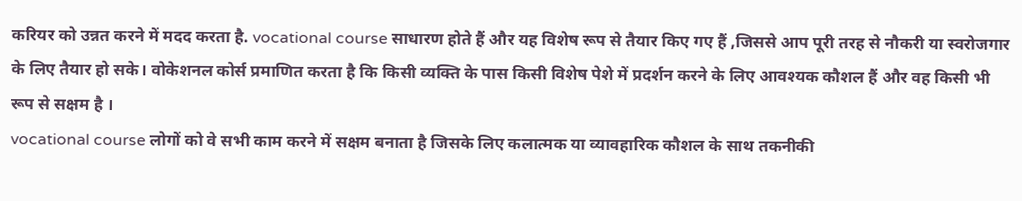करियर को उन्नत करने में मदद करता है. vocational course साधारण होते हैं और यह विशेष रूप से तैयार किए गए हैं ,जिससे आप पूरी तरह से नौकरी या स्वरोजगार के लिए तैयार हो सके। वोकेशनल कोर्स प्रमाणित करता है कि किसी व्यक्ति के पास किसी विशेष पेशे में प्रदर्शन करने के लिए आवश्यक कौशल हैं और वह किसी भी रूप से सक्षम है ।
vocational course लोगों को वे सभी काम करने में सक्षम बनाता है जिसके लिए कलात्मक या व्यावहारिक कौशल के साथ तकनीकी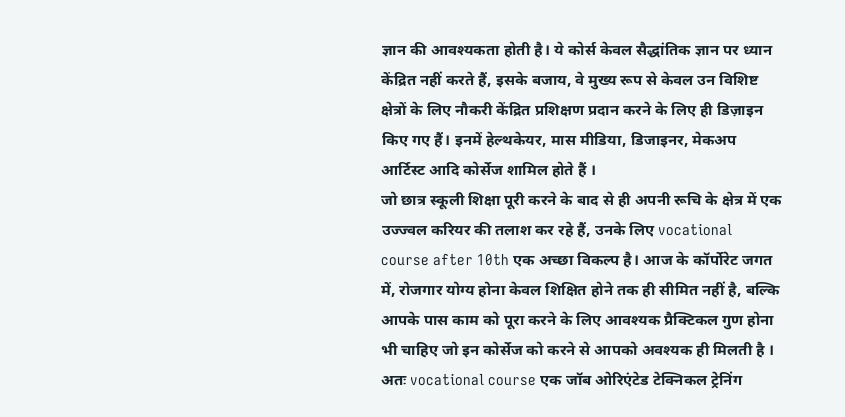ज्ञान की आवश्यकता होती है। ये कोर्स केवल सैद्धांतिक ज्ञान पर ध्यान केंद्रित नहीं करते हैं, इसके बजाय, वे मुख्य रूप से केवल उन विशिष्ट क्षेत्रों के लिए नौकरी केंद्रित प्रशिक्षण प्रदान करने के लिए ही डिज़ाइन किए गए हैं। इनमें हेल्थकेयर, मास मीडिया, डिजाइनर, मेकअप आर्टिस्ट आदि कोर्सेज शामिल होते हैं ।
जो छात्र स्कूली शिक्षा पूरी करने के बाद से ही अपनी रूचि के क्षेत्र में एक उज्ज्वल करियर की तलाश कर रहे हैं, उनके लिए vocational course after 10th एक अच्छा विकल्प है। आज के कॉर्पोरेट जगत में, रोजगार योग्य होना केवल शिक्षित होने तक ही सीमित नहीं है, बल्कि आपके पास काम को पूरा करने के लिए आवश्यक प्रैक्टिकल गुण होना भी चाहिए जो इन कोर्सेज को करने से आपको अवश्यक ही मिलती है ।
अतः vocational course एक जॉब ओरिएंटेड टेक्निकल ट्रेनिंग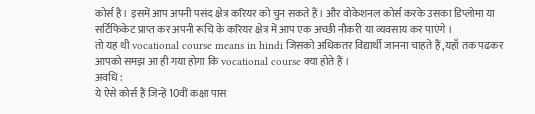कोर्स है। इसमें आप अपनी पसंद क्षेत्र करियर को चुन सकते हैं। और वोकेशनल कोर्स करके उसका डिप्लोमा या सर्टिफिकेट प्राप्त कर अपनी रूचि के करियर क्षेत्र में आप एक अच्छी नौकरी या व्यवसाय कर पाएंगे ।
तो यह थी vocational course means in hindi जिसको अधिकतर विद्यार्थी जानना चाहते हैं ,यहाँ तक पढकर आपको समझ आ ही गया होगा कि vocational course क्या होते हैं ।
अवधि :
ये ऐसे कोर्स हैं जिन्हें 10वीं कक्षा पास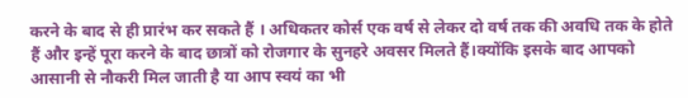करने के बाद से ही प्रारंभ कर सकते हैं । अधिकतर कोर्स एक वर्ष से लेकर दो वर्ष तक की अवधि तक के होते हैं और इन्हें पूरा करने के बाद छात्रों को रोजगार के सुनहरे अवसर मिलते हैं।क्योंकि इसके बाद आपको आसानी से नौकरी मिल जाती है या आप स्वयं का भी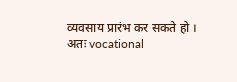व्यवसाय प्रारंभ कर सकते हो ।
अतः vocational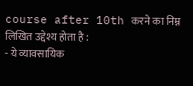course after 10th करने का निम्न लिखित उद्देश्य होता है :
- ये व्यावसायिक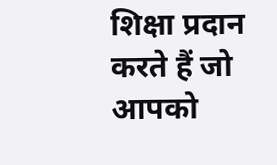शिक्षा प्रदान करते हैं जो आपको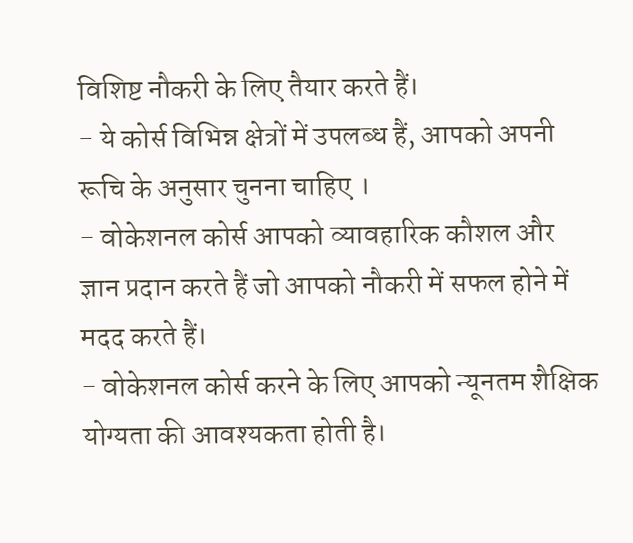विशिष्ट नौकरी के लिए तैयार करते हैं।
- ये कोर्स विभिन्न क्षेत्रों में उपलब्ध हैं, आपको अपनी रूचि के अनुसार चुनना चाहिए ।
- वोकेशनल कोर्स आपको व्यावहारिक कौशल और ज्ञान प्रदान करते हैं जो आपको नौकरी में सफल होने में मदद करते हैं।
- वोकेशनल कोर्स करने के लिए आपको न्यूनतम शैक्षिक योग्यता की आवश्यकता होती है।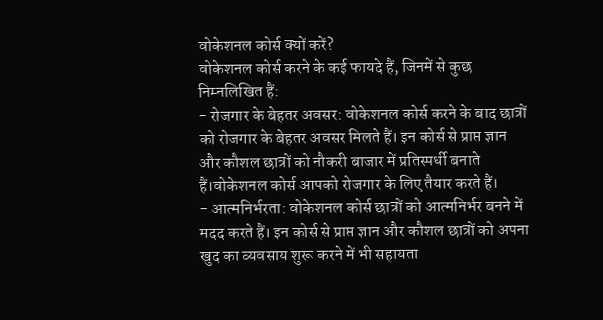वोकेशनल कोर्स क्यों करें?
वोकेशनल कोर्स करने के कई फायदे हैं, जिनमें से कुछ निम्नलिखित हैं:
- रोजगार के बेहतर अवसर: वोकेशनल कोर्स करने के बाद छात्रों को रोजगार के बेहतर अवसर मिलते हैं। इन कोर्स से प्राप्त ज्ञान और कौशल छात्रों को नौकरी बाजार में प्रतिस्पर्धी बनाते हैं।वोकेशनल कोर्स आपको रोजगार के लिए तैयार करते हैं।
- आत्मनिर्भरता: वोकेशनल कोर्स छात्रों को आत्मनिर्भर बनने में मदद करते हैं। इन कोर्स से प्राप्त ज्ञान और कौशल छात्रों को अपना खुद का व्यवसाय शुरू करने में भी सहायता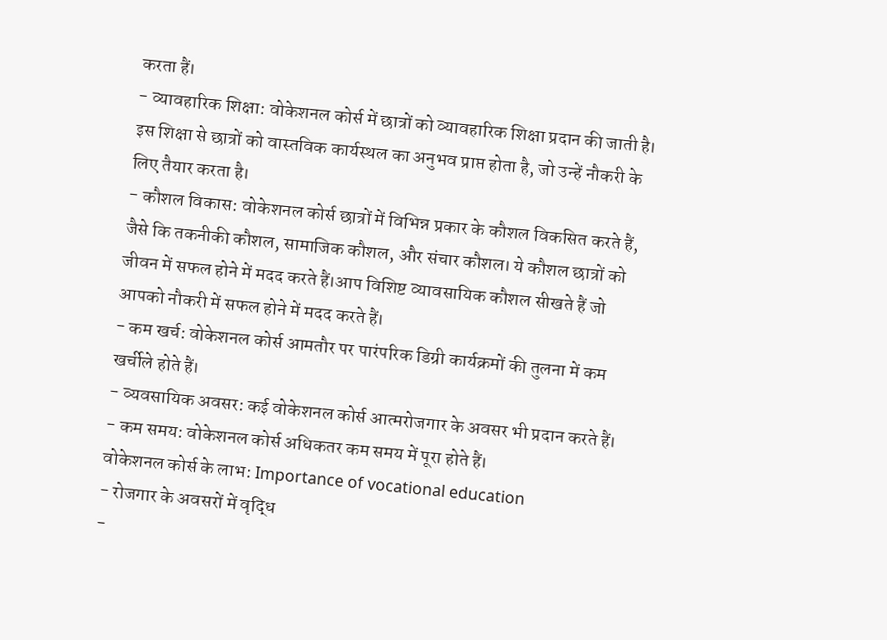करता हैं।
- व्यावहारिक शिक्षा: वोकेशनल कोर्स में छात्रों को व्यावहारिक शिक्षा प्रदान की जाती है। इस शिक्षा से छात्रों को वास्तविक कार्यस्थल का अनुभव प्राप्त होता है, जो उन्हें नौकरी के लिए तैयार करता है।
- कौशल विकास: वोकेशनल कोर्स छात्रों में विभिन्न प्रकार के कौशल विकसित करते हैं, जैसे कि तकनीकी कौशल, सामाजिक कौशल, और संचार कौशल। ये कौशल छात्रों को जीवन में सफल होने में मदद करते हैं।आप विशिष्ट व्यावसायिक कौशल सीखते हैं जो आपको नौकरी में सफल होने में मदद करते हैं।
- कम खर्च: वोकेशनल कोर्स आमतौर पर पारंपरिक डिग्री कार्यक्रमों की तुलना में कम खर्चीले होते हैं।
- व्यवसायिक अवसर: कई वोकेशनल कोर्स आत्मरोजगार के अवसर भी प्रदान करते हैं।
- कम समय: वोकेशनल कोर्स अधिकतर कम समय में पूरा होते हैं।
वोकेशनल कोर्स के लाभ: Importance of vocational education
- रोजगार के अवसरों में वृद्धि
-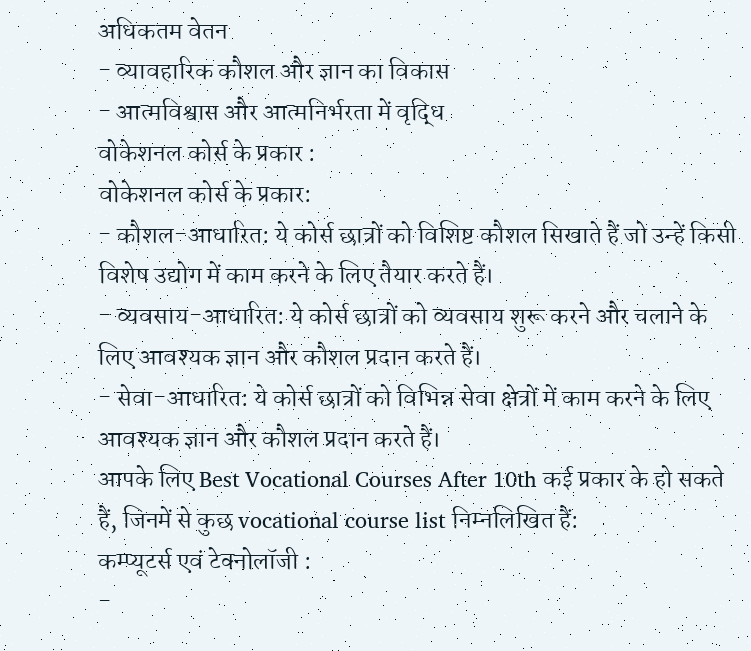अधिकतम वेतन
- व्यावहारिक कौशल और ज्ञान का विकास
- आत्मविश्वास और आत्मनिर्भरता में वृद्धि
वोकेशनल कोर्स के प्रकार :
वोकेशनल कोर्स के प्रकार:
- कौशल-आधारित: ये कोर्स छात्रों को विशिष्ट कौशल सिखाते हैं जो उन्हें किसी विशेष उद्योग में काम करने के लिए तैयार करते हैं।
- व्यवसाय-आधारित: ये कोर्स छात्रों को व्यवसाय शुरू करने और चलाने के लिए आवश्यक ज्ञान और कौशल प्रदान करते हैं।
- सेवा-आधारित: ये कोर्स छात्रों को विभिन्न सेवा क्षेत्रों में काम करने के लिए आवश्यक ज्ञान और कौशल प्रदान करते हैं।
आपके लिए Best Vocational Courses After 10th कई प्रकार के हो सकते हैं, जिनमें से कुछ vocational course list निम्नलिखित हैं:
कम्प्यूटर्स एवं टेक्नोलॉजी :
-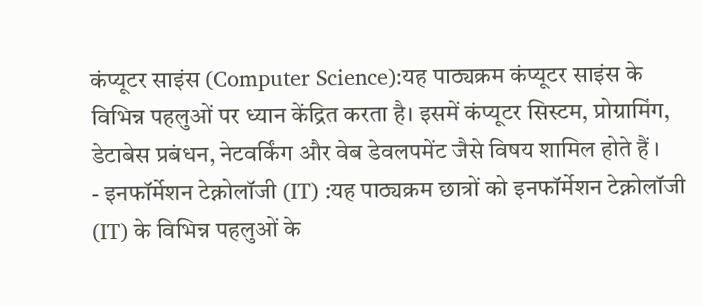कंप्यूटर साइंस (Computer Science):यह पाठ्यक्रम कंप्यूटर साइंस के विभिन्न पहलुओं पर ध्यान केंद्रित करता है। इसमें कंप्यूटर सिस्टम, प्रोग्रामिंग, डेटाबेस प्रबंधन, नेटवर्किंग और वेब डेवलपमेंट जैसे विषय शामिल होते हैं ।
- इनफॉर्मेशन टेक्नोलॉजी (IT) :यह पाठ्यक्रम छात्रों को इनफॉर्मेशन टेक्नोलॉजी (IT) के विभिन्न पहलुओं के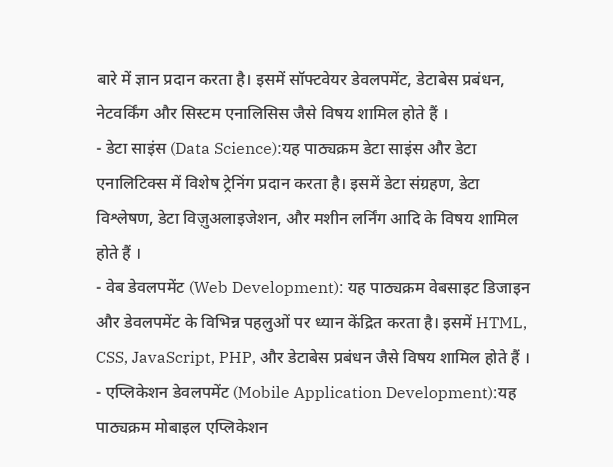बारे में ज्ञान प्रदान करता है। इसमें सॉफ्टवेयर डेवलपमेंट, डेटाबेस प्रबंधन, नेटवर्किंग और सिस्टम एनालिसिस जैसे विषय शामिल होते हैं ।
- डेटा साइंस (Data Science):यह पाठ्यक्रम डेटा साइंस और डेटा एनालिटिक्स में विशेष ट्रेनिंग प्रदान करता है। इसमें डेटा संग्रहण, डेटा विश्लेषण, डेटा विज़ुअलाइजेशन, और मशीन लर्निंग आदि के विषय शामिल होते हैं ।
- वेब डेवलपमेंट (Web Development): यह पाठ्यक्रम वेबसाइट डिजाइन और डेवलपमेंट के विभिन्न पहलुओं पर ध्यान केंद्रित करता है। इसमें HTML, CSS, JavaScript, PHP, और डेटाबेस प्रबंधन जैसे विषय शामिल होते हैं ।
- एप्लिकेशन डेवलपमेंट (Mobile Application Development):यह पाठ्यक्रम मोबाइल एप्लिकेशन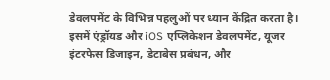डेवलपमेंट के विभिन्न पहलुओं पर ध्यान केंद्रित करता है। इसमें एंड्रॉयड और iOS एप्लिकेशन डेवलपमेंट, यूजर इंटरफेस डिजाइन, डेटाबेस प्रबंधन, और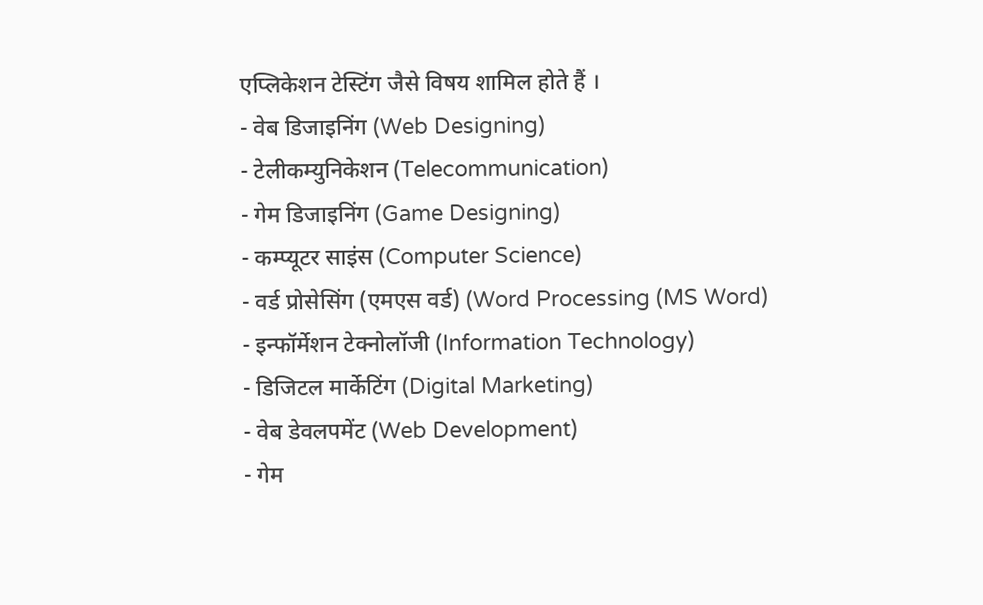एप्लिकेशन टेस्टिंग जैसे विषय शामिल होते हैं ।
- वेब डिजाइनिंग (Web Designing)
- टेलीकम्युनिकेशन (Telecommunication)
- गेम डिजाइनिंग (Game Designing)
- कम्प्यूटर साइंस (Computer Science)
- वर्ड प्रोसेसिंग (एमएस वर्ड) (Word Processing (MS Word)
- इन्फॉर्मेशन टेक्नोलॉजी (Information Technology)
- डिजिटल मार्केटिंग (Digital Marketing)
- वेब डेवलपमेंट (Web Development)
- गेम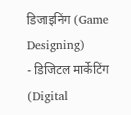डिजाइनिंग (Game Designing)
- डिजिटल मार्केटिंग (Digital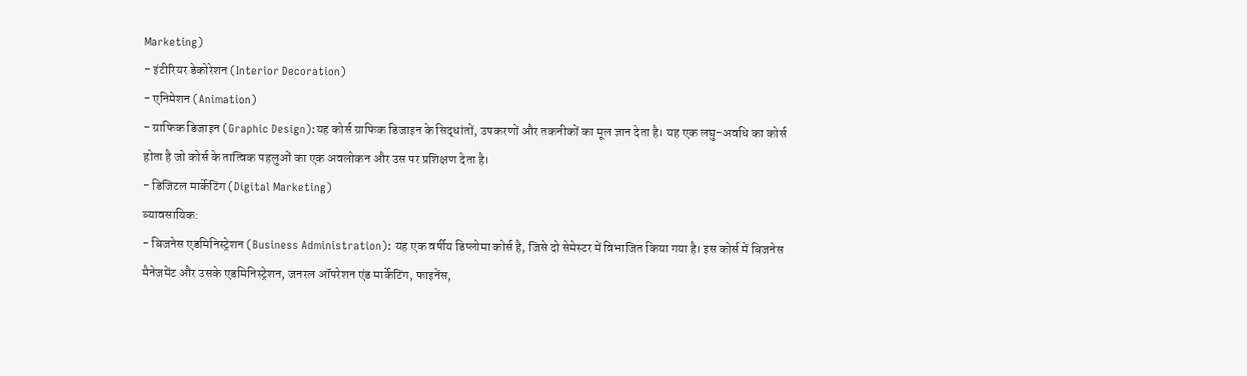Marketing)
- इंटीरियर डेकोरेशन (Interior Decoration)
- एनिमेशन (Animation)
- ग्राफिक डिजाइन (Graphic Design):यह कोर्स ग्राफिक डिजाइन के सिद्धांतों, उपकरणों और तकनीकों का मूल ज्ञान देता है। यह एक लघु-अवधि का कोर्स होता है जो कोर्स के तात्विक पहलुओं का एक अवलोकन और उस पर प्रशिक्षण देता है।
- डिजिटल मार्केटिंग (Digital Marketing)
व्यावसायिक:
- बिजनेस एडमिनिस्ट्रेशन (Business Administration): यह एक वर्षीय डिप्लोमा कोर्स है, जिसे दो सेमेस्टर में विभाजित किया गया है। इस कोर्स में बिजनेस मैनेजमेंट और उसके एडमिनिस्ट्रेशन, जनरल ऑपरेशन एंड मार्केटिंग, फाइनेंस,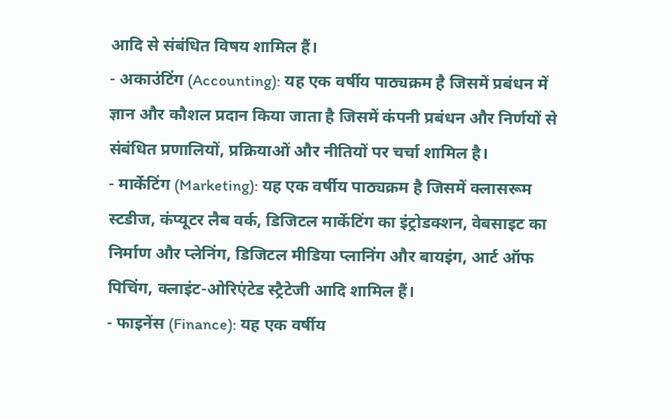आदि से संबंधित विषय शामिल हैं।
- अकाउंटिंग (Accounting): यह एक वर्षीय पाठ्यक्रम है जिसमें प्रबंधन में ज्ञान और कौशल प्रदान किया जाता है जिसमें कंपनी प्रबंधन और निर्णयों से संबंधित प्रणालियों, प्रक्रियाओं और नीतियों पर चर्चा शामिल है।
- मार्केटिंग (Marketing): यह एक वर्षीय पाठ्यक्रम है जिसमें क्लासरूम स्टडीज, कंप्यूटर लैब वर्क, डिजिटल मार्केटिंग का इंट्रोडक्शन, वेबसाइट का निर्माण और प्लेनिंग, डिजिटल मीडिया प्लानिंग और बायइंग, आर्ट ऑफ पिचिंग, क्लाइंट-ओरिएंटेड स्ट्रैटेजी आदि शामिल हैं।
- फाइनेंस (Finance): यह एक वर्षीय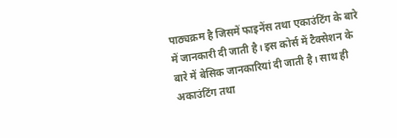पाठ्यक्रम है जिसमें फाइनेंस तथा एकाउंटिंग के बारे में जानकारी दी जाती है। इस कोर्स में टैक्सेशन के बारे में बेसिक जानकारियां दी जाती है। साथ ही अकाउंटिंग तथा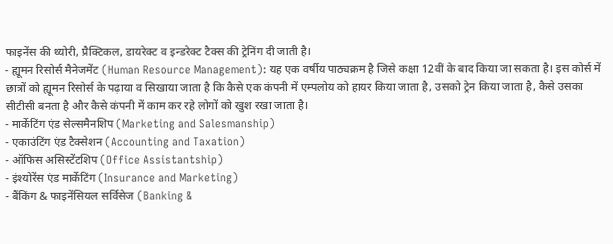फाइनेंस की थ्योरी, प्रैक्टिकल, डायरेक्ट व इन्डरेक्ट टैक्स की ट्रेनिंग दी जाती है।
- ह्यूमन रिसोर्स मैनेजमेंट (Human Resource Management): यह एक वर्षीय पाठ्यक्रम है जिसे कक्षा 12वीं के बाद किया जा सकता है। इस कोर्स में छात्रों को ह्यूमन रिसोर्स के पढ़ाया व सिखाया जाता है कि कैसे एक कंपनी में एम्पलोय को हायर किया जाता है, उसको ट्रेन किया जाता है, कैसे उसका सीटीसी बनता है और कैसे कंपनी में काम कर रहे लोगों को खुश रखा जाता है।
- मार्केटिंग एंड सेल्समैनशिप (Marketing and Salesmanship)
- एकाउंटिंग एंड टैक्सेशन (Accounting and Taxation)
- ऑफिस असिस्टेंटशिप (Office Assistantship)
- इंश्योरेंस एंड मार्केटिंग (Insurance and Marketing)
- बैंकिंग & फाइनेंसियल सर्विसेज (Banking &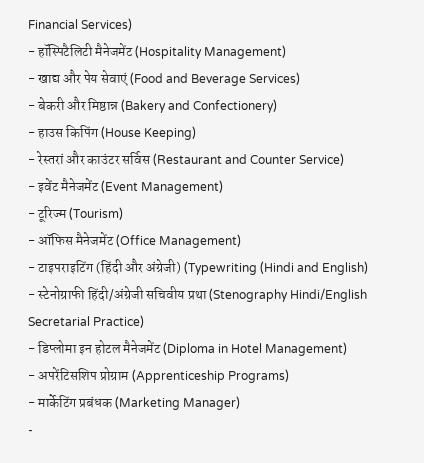Financial Services)
- हॉस्पिटैलिटी मैनेजमेंट (Hospitality Management)
- खाद्य और पेय सेवाएं (Food and Beverage Services)
- बेकरी और मिष्ठान्न (Bakery and Confectionery)
- हाउस किपिंग (House Keeping)
- रेस्तरां और काउंटर सर्विस (Restaurant and Counter Service)
- इवेंट मैनेजमेंट (Event Management)
- टूरिज्म (Tourism)
- ऑफिस मैनेजमेंट (Office Management)
- टाइपराइटिंग (हिंदी और अंग्रेजी) (Typewriting (Hindi and English)
- स्टेनोग्राफी हिंदी/अंग्रेजी सचिवीय प्रथा (Stenography Hindi/English Secretarial Practice)
- डिप्लोमा इन होटल मैनेजमेंट (Diploma in Hotel Management)
- अपरेंटिसशिप प्रोग्राम (Apprenticeship Programs)
- मार्केटिंग प्रबंधक (Marketing Manager)
-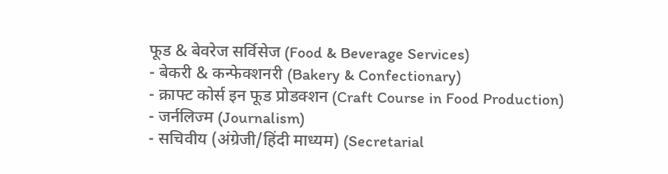फूड & बेवरेज सर्विसेज (Food & Beverage Services)
- बेकरी & कन्फेक्शनरी (Bakery & Confectionary)
- क्राफ्ट कोर्स इन फूड प्रोडक्शन (Craft Course in Food Production)
- जर्नलिज्म (Journalism)
- सचिवीय (अंग्रेजी/हिंदी माध्यम) (Secretarial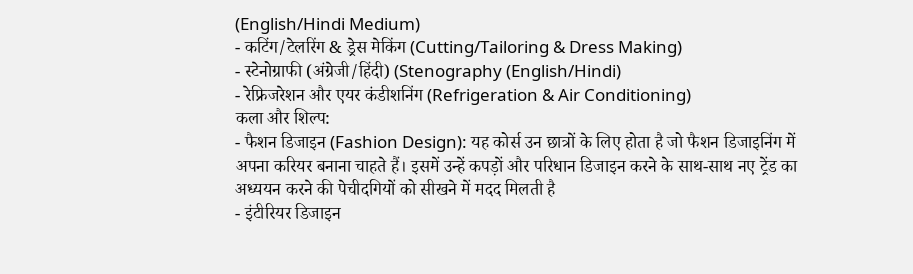(English/Hindi Medium)
- कटिंग/टेलरिंग & ड्रेस मेकिंग (Cutting/Tailoring & Dress Making)
- स्टेनोग्राफी (अंग्रेजी/हिंदी) (Stenography (English/Hindi)
- रेफ्रिजरेशन और एयर कंडीशनिंग (Refrigeration & Air Conditioning)
कला और शिल्प:
- फैशन डिजाइन (Fashion Design): यह कोर्स उन छात्रों के लिए होता है जो फैशन डिजाइनिंग में अपना करियर बनाना चाहते हैं। इसमें उन्हें कपड़ों और परिधान डिजाइन करने के साथ-साथ नए ट्रेंड का अध्ययन करने की पेचीदगियों को सीखने में मदद मिलती है
- इंटीरियर डिजाइन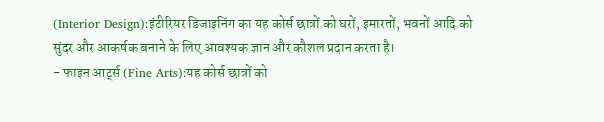(Interior Design):इंटीरियर डिजाइनिंग का यह कोर्स छात्रों को घरों, इमारतों, भवनों आदि को सुंदर और आकर्षक बनाने के लिए आवश्यक ज्ञान और कौशल प्रदान करता है।
- फाइन आर्ट्स (Fine Arts):यह कोर्स छात्रों को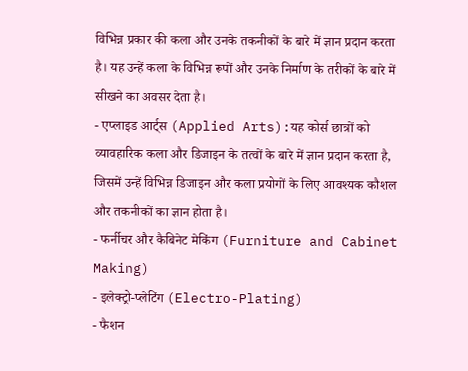विभिन्न प्रकार की कला और उनके तकनीकों के बारे में ज्ञान प्रदान करता है। यह उन्हें कला के विभिन्न रूपों और उनके निर्माण के तरीकों के बारे में सीखने का अवसर देता है।
- एप्लाइड आर्ट्स (Applied Arts):यह कोर्स छात्रों को व्यावहारिक कला और डिजाइन के तत्वों के बारे में ज्ञान प्रदान करता है, जिसमें उन्हें विभिन्न डिजाइन और कला प्रयोगों के लिए आवश्यक कौशल और तकनीकों का ज्ञान होता है।
- फर्नीचर और कैबिनेट मेकिंग (Furniture and Cabinet Making)
- इलेक्ट्रो-प्लेटिंग (Electro-Plating)
- फैशन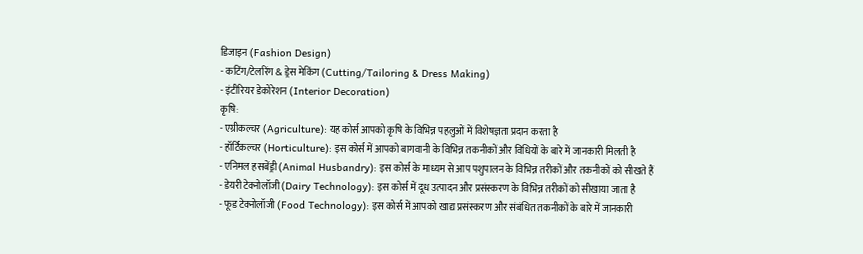डिजाइन (Fashion Design)
- कटिंग/टेलरिंग & ड्रेस मेकिंग (Cutting/Tailoring & Dress Making)
- इंटीरियर डेकोरेशन (Interior Decoration)
कृषि:
- एग्रीकल्चर (Agriculture): यह कोर्स आपको कृषि के विभिन्न पहलुओं में विशेषज्ञता प्रदान करता है
- हॉर्टिकल्चर (Horticulture): इस कोर्स में आपको बागवानी के विभिन्न तकनीकों और विधियों के बारे में जानकारी मिलती है
- एनिमल हसबेंड्री (Animal Husbandry): इस कोर्स के माध्यम से आप पशुपालन के विभिन्न तरीकों और तकनीकों को सीखते हैं
- डेयरी टेक्नोलॉजी (Dairy Technology): इस कोर्स में दूध उत्पादन और प्रसंस्करण के विभिन्न तरीकों को सीखाया जाता है
- फूड टेक्नोलॉजी (Food Technology): इस कोर्स में आपको खाद्य प्रसंस्करण और संबंधित तकनीकों के बारे में जानकारी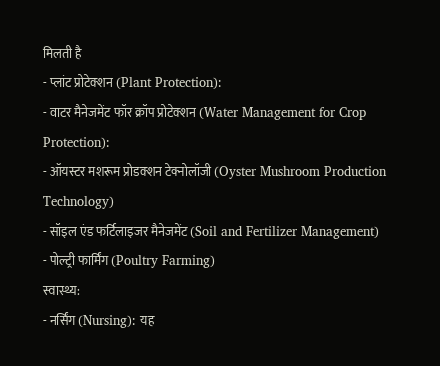मिलती है
- प्लांट प्रोटेक्शन (Plant Protection):
- वाटर मैनेजमेंट फॉर क्रॉप प्रोटेक्शन (Water Management for Crop Protection):
- ऑयस्टर मशरूम प्रोडक्शन टेक्नोलॉजी (Oyster Mushroom Production Technology)
- सॉइल एंड फर्टिलाइजर मैनेजमेंट (Soil and Fertilizer Management)
- पोल्ट्री फार्मिंग (Poultry Farming)
स्वास्थ्य:
- नर्सिंग (Nursing): यह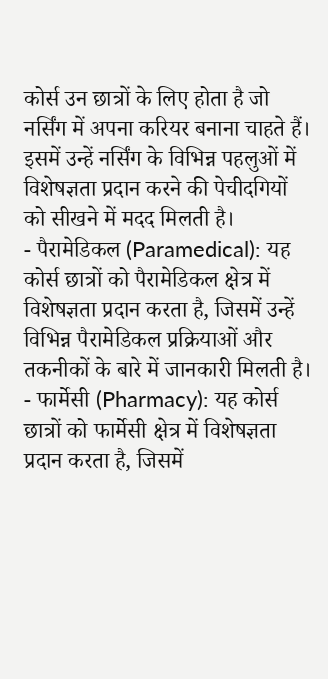कोर्स उन छात्रों के लिए होता है जो नर्सिंग में अपना करियर बनाना चाहते हैं। इसमें उन्हें नर्सिंग के विभिन्न पहलुओं में विशेषज्ञता प्रदान करने की पेचीदगियों को सीखने में मदद मिलती है।
- पैरामेडिकल (Paramedical): यह कोर्स छात्रों को पैरामेडिकल क्षेत्र में विशेषज्ञता प्रदान करता है, जिसमें उन्हें विभिन्न पैरामेडिकल प्रक्रियाओं और तकनीकों के बारे में जानकारी मिलती है।
- फार्मेसी (Pharmacy): यह कोर्स छात्रों को फार्मेसी क्षेत्र में विशेषज्ञता प्रदान करता है, जिसमें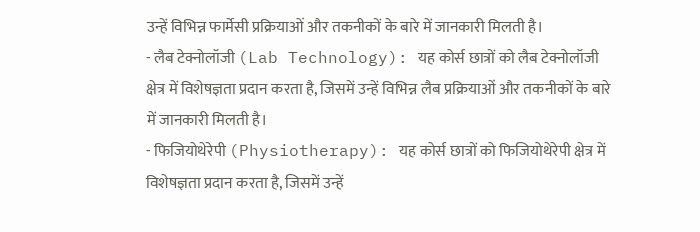उन्हें विभिन्न फार्मेसी प्रक्रियाओं और तकनीकों के बारे में जानकारी मिलती है।
- लैब टेक्नोलॉजी (Lab Technology): यह कोर्स छात्रों को लैब टेक्नोलॉजी क्षेत्र में विशेषज्ञता प्रदान करता है, जिसमें उन्हें विभिन्न लैब प्रक्रियाओं और तकनीकों के बारे में जानकारी मिलती है।
- फिजियोथेरेपी (Physiotherapy): यह कोर्स छात्रों को फिजियोथेरेपी क्षेत्र में विशेषज्ञता प्रदान करता है, जिसमें उन्हें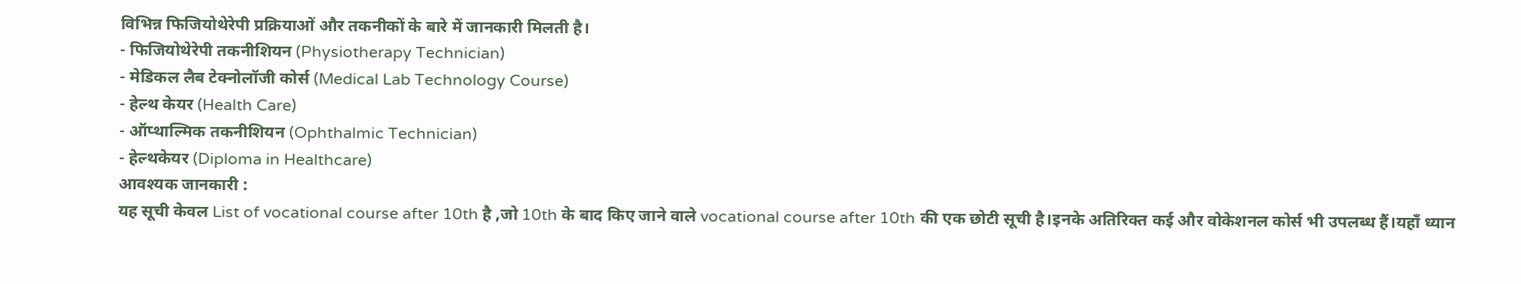विभिन्न फिजियोथेरेपी प्रक्रियाओं और तकनीकों के बारे में जानकारी मिलती है।
- फिजियोथेरेपी तकनीशियन (Physiotherapy Technician)
- मेडिकल लैब टेक्नोलॉजी कोर्स (Medical Lab Technology Course)
- हेल्थ केयर (Health Care)
- ऑप्थाल्मिक तकनीशियन (Ophthalmic Technician)
- हेल्थकेयर (Diploma in Healthcare)
आवश्यक जानकारी :
यह सूची केवल List of vocational course after 10th है ,जो 10th के बाद किए जाने वाले vocational course after 10th की एक छोटी सूची है।इनके अतिरिक्त कई और वोकेशनल कोर्स भी उपलब्ध हैं।यहाँ ध्यान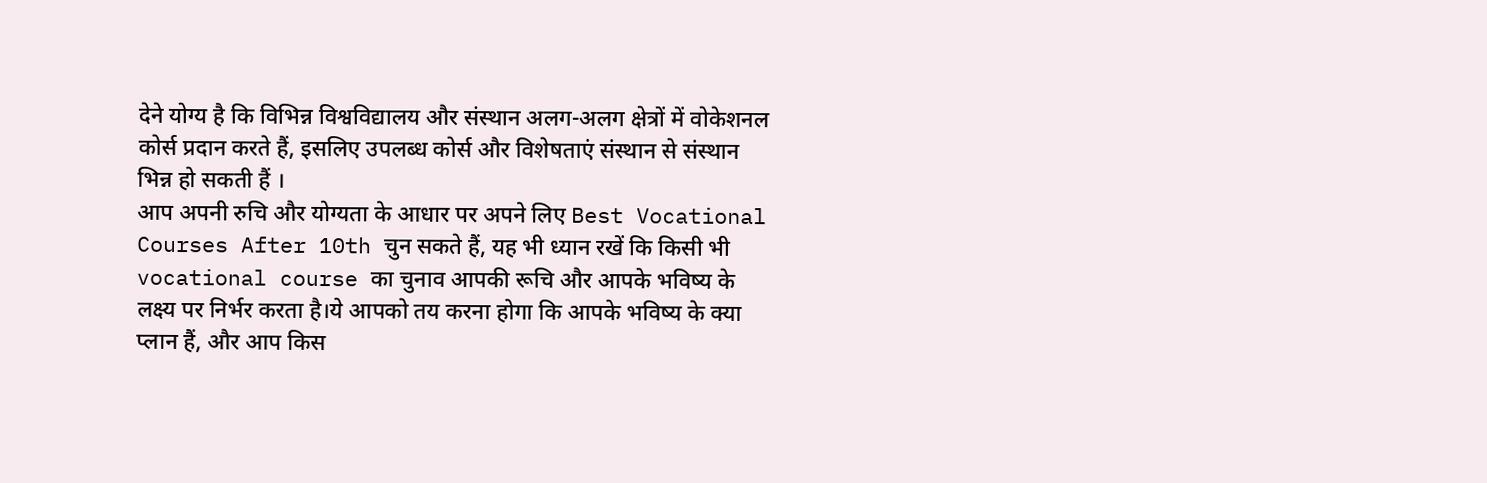देने योग्य है कि विभिन्न विश्वविद्यालय और संस्थान अलग-अलग क्षेत्रों में वोकेशनल कोर्स प्रदान करते हैं, इसलिए उपलब्ध कोर्स और विशेषताएं संस्थान से संस्थान भिन्न हो सकती हैं ।
आप अपनी रुचि और योग्यता के आधार पर अपने लिए Best Vocational Courses After 10th चुन सकते हैं, यह भी ध्यान रखें कि किसी भी vocational course का चुनाव आपकी रूचि और आपके भविष्य के लक्ष्य पर निर्भर करता है।ये आपको तय करना होगा कि आपके भविष्य के क्या प्लान हैं, और आप किस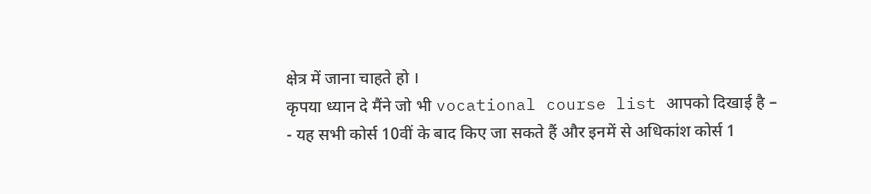क्षेत्र में जाना चाहते हो ।
कृपया ध्यान दे मैंने जो भी vocational course list आपको दिखाई है –
- यह सभी कोर्स 10वीं के बाद किए जा सकते हैं और इनमें से अधिकांश कोर्स 1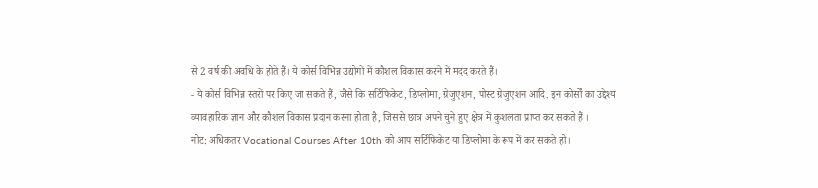से 2 वर्ष की अवधि के होते हैं। ये कोर्स विभिन्न उद्योगों में कौशल विकास करने में मदद करते हैं।
- ये कोर्स विभिन्न स्तरों पर किए जा सकते हैं, जैसे कि सर्टिफिकेट, डिप्लोमा, ग्रेजुएशन, पोस्ट ग्रेजुएशन आदि. इन कोर्सों का उद्देश्य व्यावहारिक ज्ञान और कौशल विकास प्रदान करना होता है, जिससे छात्र अपने चुने हुए क्षेत्र में कुशलता प्राप्त कर सकते हैं ।
नोट: अधिकतर Vocational Courses After 10th को आप सर्टिफिकेट या डिप्लोमा के रूप में कर सकते हो।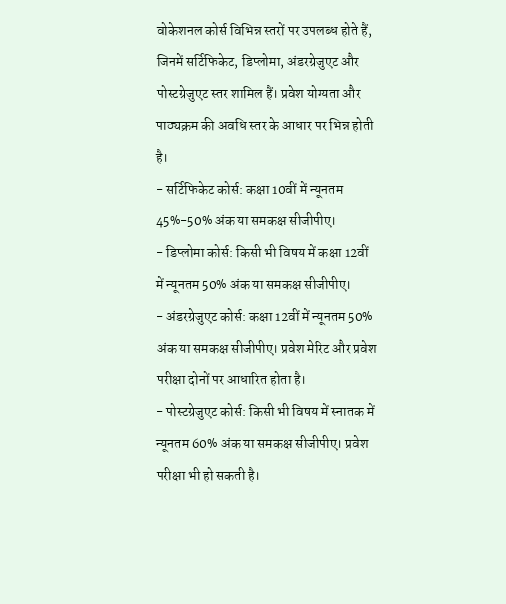वोकेशनल कोर्स विभिन्न स्तरों पर उपलब्ध होते हैं, जिनमें सर्टिफिकेट, डिप्लोमा, अंडरग्रेजुएट और पोस्टग्रेजुएट स्तर शामिल हैं। प्रवेश योग्यता और पाठ्यक्रम की अवधि स्तर के आधार पर भिन्न होती है।
- सर्टिफिकेट कोर्स: कक्षा 10वीं में न्यूनतम 45%-50% अंक या समकक्ष सीजीपीए।
- डिप्लोमा कोर्स: किसी भी विषय में कक्षा 12वीं में न्यूनतम 50% अंक या समकक्ष सीजीपीए।
- अंडरग्रेजुएट कोर्स: कक्षा 12वीं में न्यूनतम 50% अंक या समकक्ष सीजीपीए। प्रवेश मेरिट और प्रवेश परीक्षा दोनों पर आधारित होता है।
- पोस्टग्रेजुएट कोर्स: किसी भी विषय में स्नातक में न्यूनतम 60% अंक या समकक्ष सीजीपीए। प्रवेश परीक्षा भी हो सकती है।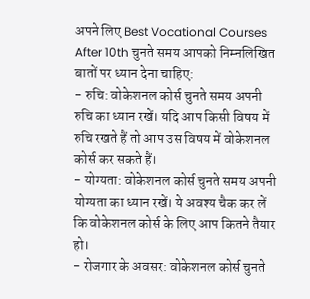अपने लिए Best Vocational Courses After 10th चुनते समय आपको निम्नलिखित बातों पर ध्यान देना चाहिए:
- रुचि: वोकेशनल कोर्स चुनते समय अपनी रुचि का ध्यान रखें। यदि आप किसी विषय में रुचि रखते हैं तो आप उस विषय में वोकेशनल कोर्स कर सकते हैं।
- योग्यता: वोकेशनल कोर्स चुनते समय अपनी योग्यता का ध्यान रखें। ये अवश्य चैक कर लें कि वोकेशनल कोर्स के लिए आप कितने तैयार हो।
- रोजगार के अवसर: वोकेशनल कोर्स चुनते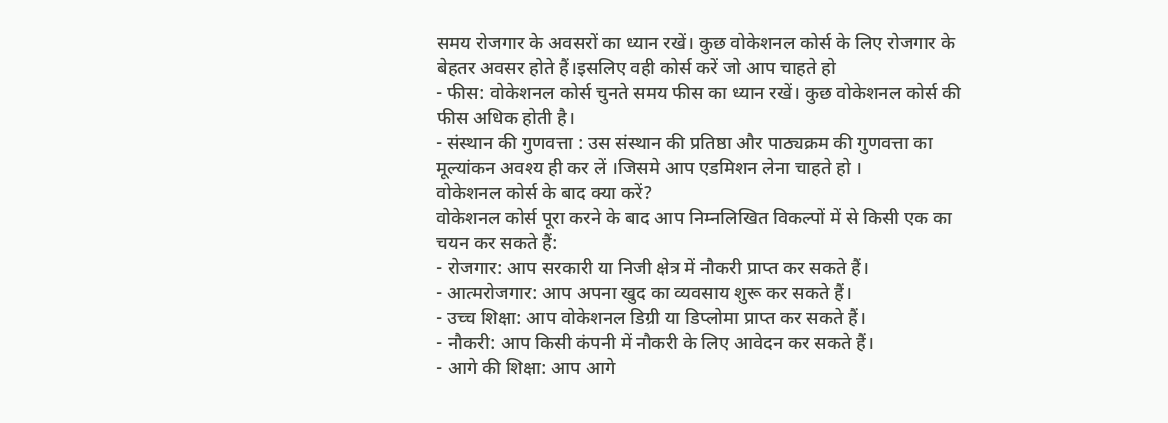समय रोजगार के अवसरों का ध्यान रखें। कुछ वोकेशनल कोर्स के लिए रोजगार के बेहतर अवसर होते हैं।इसलिए वही कोर्स करें जो आप चाहते हो
- फीस: वोकेशनल कोर्स चुनते समय फीस का ध्यान रखें। कुछ वोकेशनल कोर्स की फीस अधिक होती है।
- संस्थान की गुणवत्ता : उस संस्थान की प्रतिष्ठा और पाठ्यक्रम की गुणवत्ता का मूल्यांकन अवश्य ही कर लें ।जिसमे आप एडमिशन लेना चाहते हो ।
वोकेशनल कोर्स के बाद क्या करें?
वोकेशनल कोर्स पूरा करने के बाद आप निम्नलिखित विकल्पों में से किसी एक का चयन कर सकते हैं:
- रोजगार: आप सरकारी या निजी क्षेत्र में नौकरी प्राप्त कर सकते हैं।
- आत्मरोजगार: आप अपना खुद का व्यवसाय शुरू कर सकते हैं।
- उच्च शिक्षा: आप वोकेशनल डिग्री या डिप्लोमा प्राप्त कर सकते हैं।
- नौकरी: आप किसी कंपनी में नौकरी के लिए आवेदन कर सकते हैं।
- आगे की शिक्षा: आप आगे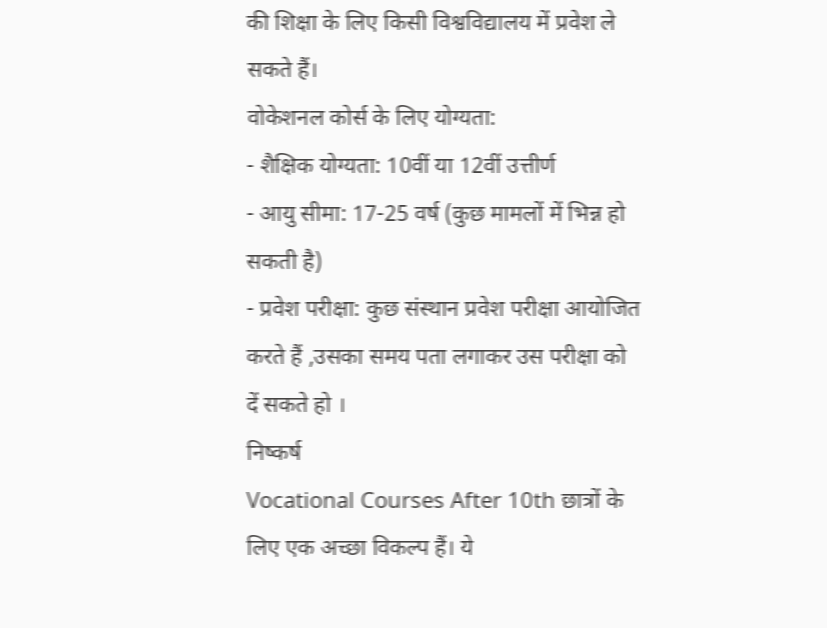की शिक्षा के लिए किसी विश्वविद्यालय में प्रवेश ले सकते हैं।
वोकेशनल कोर्स के लिए योग्यता:
- शैक्षिक योग्यता: 10वीं या 12वीं उत्तीर्ण
- आयु सीमा: 17-25 वर्ष (कुछ मामलों में भिन्न हो सकती है)
- प्रवेश परीक्षा: कुछ संस्थान प्रवेश परीक्षा आयोजित करते हैं ,उसका समय पता लगाकर उस परीक्षा को दें सकते हो ।
निष्कर्ष
Vocational Courses After 10th छात्रों के लिए एक अच्छा विकल्प हैं। ये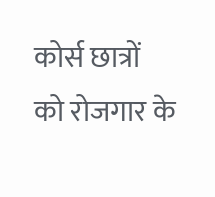कोर्स छात्रों को रोजगार के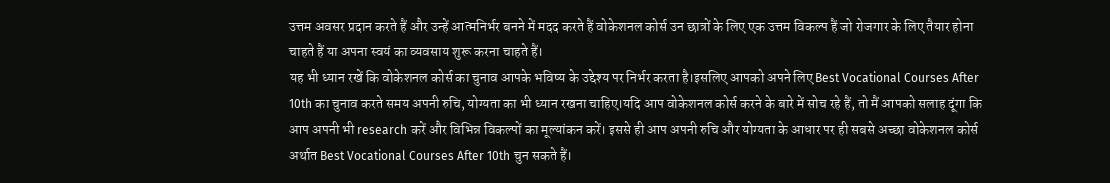उत्तम अवसर प्रदान करते हैं और उन्हें आत्मनिर्भर बनने में मदद करते हैं वोकेशनल कोर्स उन छात्रों के लिए एक उत्तम विकल्प हैं जो रोजगार के लिए तैयार होना चाहते हैं या अपना स्वयं का व्यवसाय शुरू करना चाहते हैं।
यह भी ध्यान रखें कि वोकेशनल कोर्स का चुनाव आपके भविष्य के उद्देश्य पर निर्भर करता है।इसलिए आपको अपने लिए Best Vocational Courses After 10th का चुनाव करते समय अपनी रुचि, योग्यता का भी ध्यान रखना चाहिए।यदि आप वोकेशनल कोर्स करने के बारे में सोच रहे हैं, तो मैं आपको सलाह दूंगा कि आप अपनी भी research करें और विभिन्न विकल्पों का मूल्यांकन करें। इससे ही आप अपनी रुचि और योग्यता के आधार पर ही सबसे अच्छा वोकेशनल कोर्स अर्थात Best Vocational Courses After 10th चुन सकते हैं।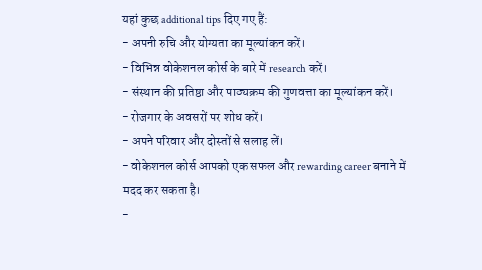यहां कुछ additional tips दिए गए हैं:
- अपनी रुचि और योग्यता का मूल्यांकन करें।
- विभिन्न वोकेशनल कोर्स के बारे में research करें।
- संस्थान की प्रतिष्ठा और पाठ्यक्रम की गुणवत्ता का मूल्यांकन करें।
- रोजगार के अवसरों पर शोध करें।
- अपने परिवार और दोस्तों से सलाह लें।
- वोकेशनल कोर्स आपको एक सफल और rewarding career बनाने में मदद कर सकता है।
-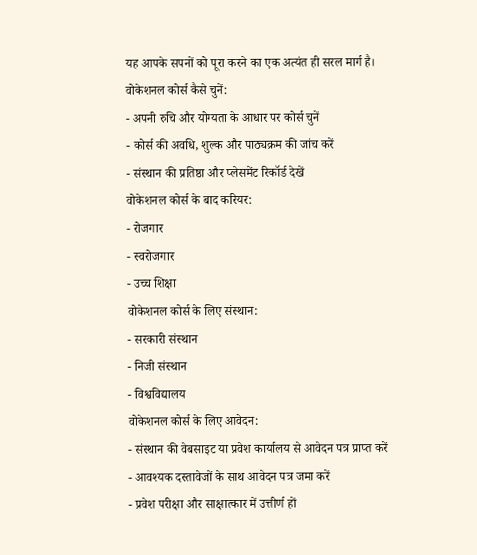यह आपके सपनों को पूरा करने का एक अत्यंत ही सरल मार्ग है।
वोकेशनल कोर्स कैसे चुनें:
- अपनी रुचि और योग्यता के आधार पर कोर्स चुनें
- कोर्स की अवधि, शुल्क और पाठ्यक्रम की जांच करें
- संस्थान की प्रतिष्ठा और प्लेसमेंट रिकॉर्ड देखें
वोकेशनल कोर्स के बाद करियर:
- रोजगार
- स्वरोजगार
- उच्च शिक्षा
वोकेशनल कोर्स के लिए संस्थान:
- सरकारी संस्थान
- निजी संस्थान
- विश्वविद्यालय
वोकेशनल कोर्स के लिए आवेदन:
- संस्थान की वेबसाइट या प्रवेश कार्यालय से आवेदन पत्र प्राप्त करें
- आवश्यक दस्तावेजों के साथ आवेदन पत्र जमा करें
- प्रवेश परीक्षा और साक्षात्कार में उत्तीर्ण हों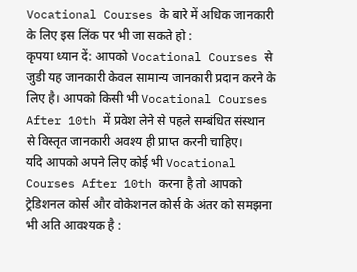Vocational Courses के बारे में अधिक जानकारी के लिए इस लिंक पर भी जा सकते हो :
कृपया ध्यान दें: आपको Vocational Courses से जुडी यह जानकारी केवल सामान्य जानकारी प्रदान करने के लिए है। आपको किसी भी Vocational Courses After 10th में प्रवेश लेने से पहले सम्बंधित संस्थान से विस्तृत जानकारी अवश्य ही प्राप्त करनी चाहिए।
यदि आपको अपने लिए कोई भी Vocational Courses After 10th करना है तो आपको ट्रेडिशनल कोर्स और वोकेशनल कोर्स के अंतर को समझना भी अति आवश्यक है :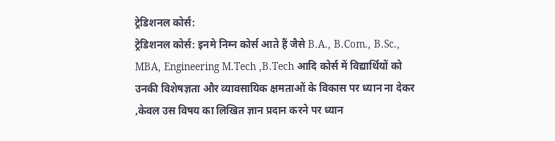ट्रेडिशनल कोर्स:
ट्रेडिशनल कोर्स: इनमे निम्न कोर्स आते हैं जैसे B.A., B.Com., B.Sc., MBA, Engineering M.Tech ,B.Tech आदि कोर्स में विद्यार्थियों को उनकी विशेषज्ञता और व्यावसायिक क्षमताओं के विकास पर ध्यान ना देकर ,केवल उस विषय का लिखित ज्ञान प्रदान करने पर ध्यान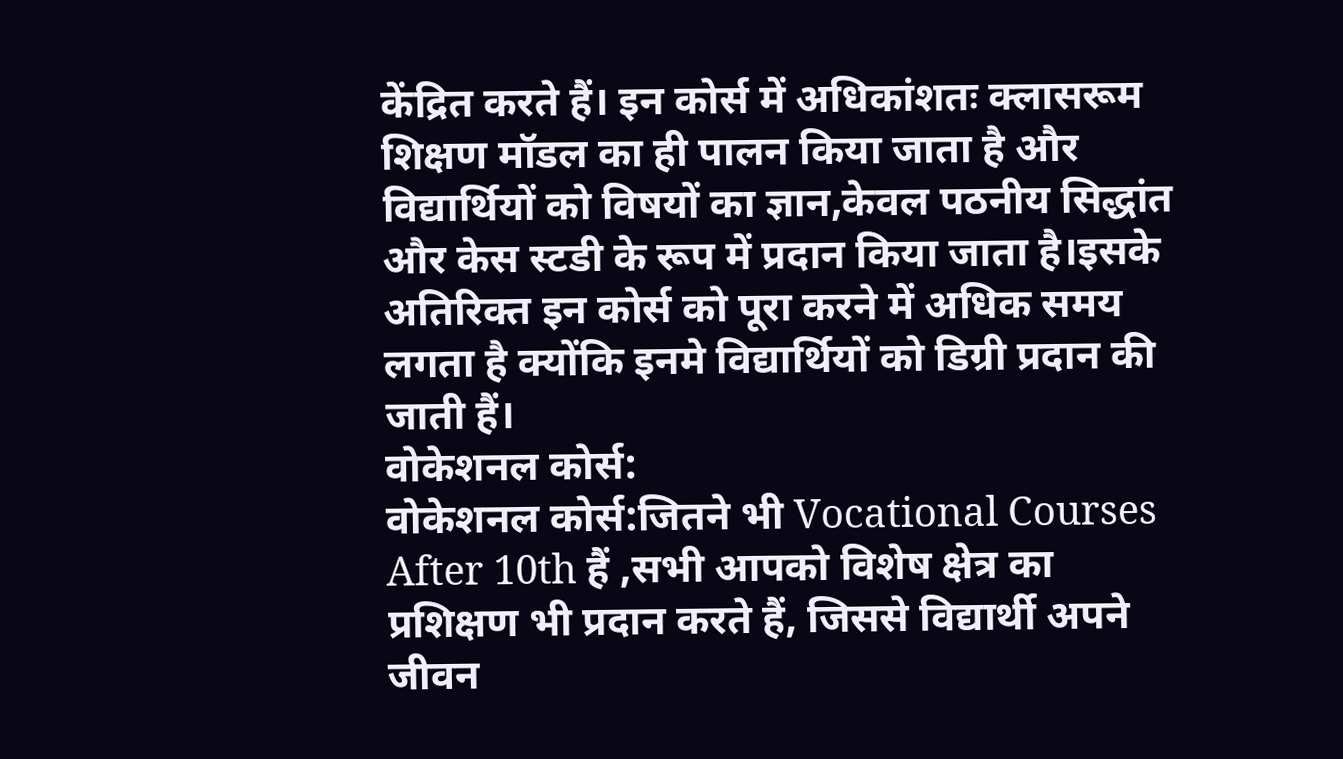केंद्रित करते हैं। इन कोर्स में अधिकांशतः क्लासरूम शिक्षण मॉडल का ही पालन किया जाता है और विद्यार्थियों को विषयों का ज्ञान,केवल पठनीय सिद्धांत और केस स्टडी के रूप में प्रदान किया जाता है।इसके अतिरिक्त इन कोर्स को पूरा करने में अधिक समय लगता है क्योंकि इनमे विद्यार्थियों को डिग्री प्रदान की जाती हैं।
वोकेशनल कोर्स:
वोकेशनल कोर्स:जितने भी Vocational Courses After 10th हैं ,सभी आपको विशेष क्षेत्र का प्रशिक्षण भी प्रदान करते हैं, जिससे विद्यार्थी अपने जीवन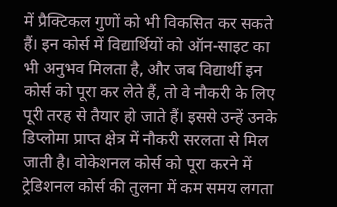में प्रैक्टिकल गुणों को भी विकसित कर सकते हैं। इन कोर्स में विद्यार्थियों को ऑन-साइट का भी अनुभव मिलता है, और जब विद्यार्थी इन कोर्स को पूरा कर लेते हैं, तो वे नौकरी के लिए पूरी तरह से तैयार हो जाते हैं। इससे उन्हें उनके डिप्लोमा प्राप्त क्षेत्र में नौकरी सरलता से मिल जाती है। वोकेशनल कोर्स को पूरा करने में ट्रेडिशनल कोर्स की तुलना में कम समय लगता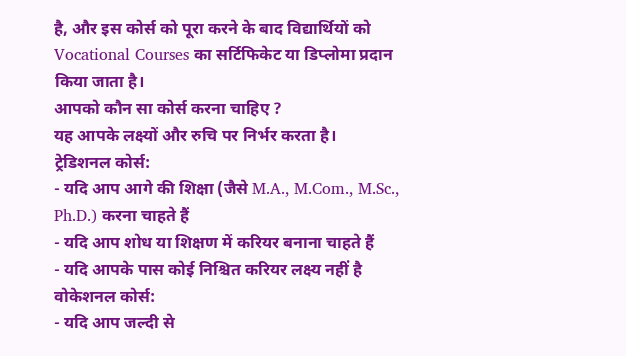है, और इस कोर्स को पूरा करने के बाद विद्यार्थियों को Vocational Courses का सर्टिफिकेट या डिप्लोमा प्रदान किया जाता है।
आपको कौन सा कोर्स करना चाहिए ?
यह आपके लक्ष्यों और रुचि पर निर्भर करता है।
ट्रेडिशनल कोर्स:
- यदि आप आगे की शिक्षा (जैसे M.A., M.Com., M.Sc., Ph.D.) करना चाहते हैं
- यदि आप शोध या शिक्षण में करियर बनाना चाहते हैं
- यदि आपके पास कोई निश्चित करियर लक्ष्य नहीं है
वोकेशनल कोर्स:
- यदि आप जल्दी से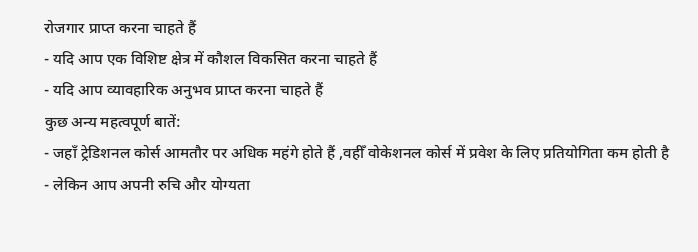रोजगार प्राप्त करना चाहते हैं
- यदि आप एक विशिष्ट क्षेत्र में कौशल विकसित करना चाहते हैं
- यदि आप व्यावहारिक अनुभव प्राप्त करना चाहते हैं
कुछ अन्य महत्वपूर्ण बातें:
- जहाँ ट्रेडिशनल कोर्स आमतौर पर अधिक महंगे होते हैं ,वहीँ वोकेशनल कोर्स में प्रवेश के लिए प्रतियोगिता कम होती है
- लेकिन आप अपनी रुचि और योग्यता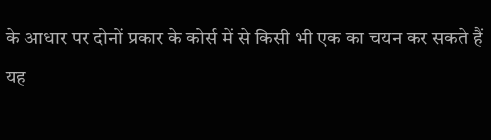के आधार पर दोनों प्रकार के कोर्स में से किसी भी एक का चयन कर सकते हैं
यह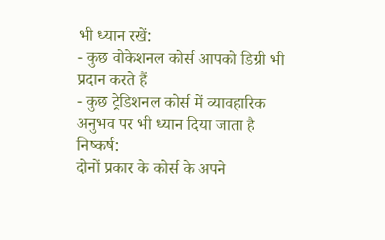भी ध्यान रखें:
- कुछ वोकेशनल कोर्स आपको डिग्री भी प्रदान करते हैं
- कुछ ट्रेडिशनल कोर्स में व्यावहारिक अनुभव पर भी ध्यान दिया जाता है
निष्कर्ष:
दोनों प्रकार के कोर्स के अपने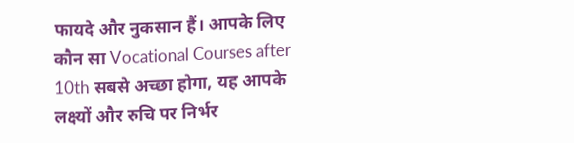फायदे और नुकसान हैं। आपके लिए कौन सा Vocational Courses after 10th सबसे अच्छा होगा, यह आपके लक्ष्यों और रुचि पर निर्भर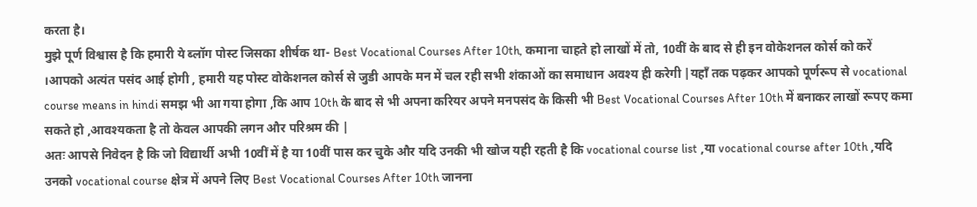करता है।
मुझे पूर्ण विश्वास है कि हमारी ये ब्लॉग पोस्ट जिसका शीर्षक था- Best Vocational Courses After 10th, कमाना चाहते हो लाखों में तो, 10वीं के बाद से ही इन वोकेशनल कोर्स को करें ।आपको अत्यंत पसंद आई होगी , हमारी यह पोस्ट वोकेशनल कोर्स से जुडी आपके मन में चल रही सभी शंकाओं का समाधान अवश्य ही करेगी |यहाँ तक पढ़कर आपको पूर्णरूप से vocational course means in hindi समझ भी आ गया होगा ,कि आप 10th के बाद से भी अपना करियर अपने मनपसंद के किसी भी Best Vocational Courses After 10th में बनाकर लाखों रूपए कमा सकते हो ,आवश्यकता है तो केवल आपकी लगन और परिश्रम की |
अतः आपसे निवेदन है कि जो विद्यार्थी अभी 10वीं में है या 10वीं पास कर चुके और यदि उनकी भी खोज यही रहती है कि vocational course list ,या vocational course after 10th ,यदि उनको vocational course क्षेत्र में अपने लिए Best Vocational Courses After 10th जानना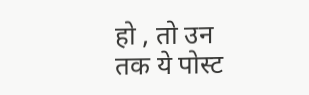हो , तो उन तक ये पोस्ट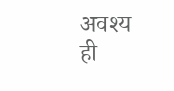अवश्य ही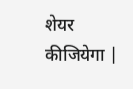शेयर कीजियेगा |